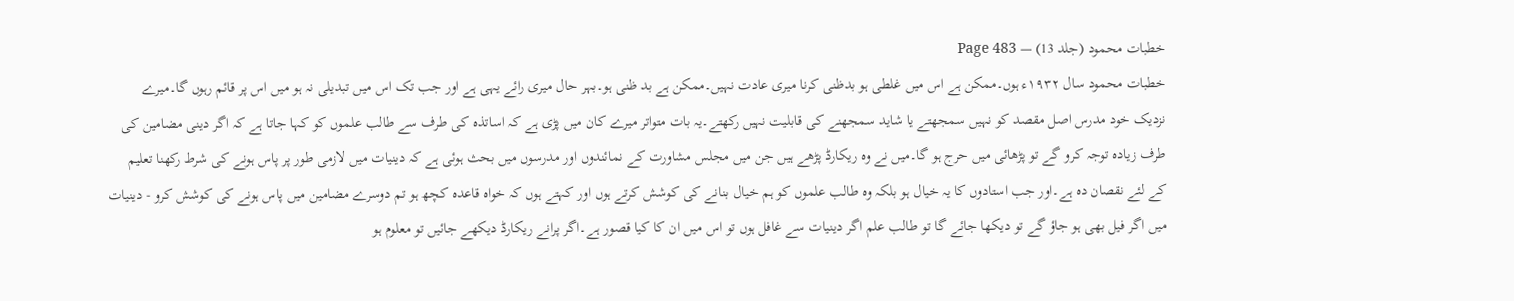خطبات محمود (جلد 13) — Page 483
خطبات محمود سال ۱۹۳۲ء ہوں۔ممکن ہے اس میں غلطی ہو بدظنی کرنا میری عادت نہیں۔ممکن ہے بد ظنی ہو۔بہر حال میری رائے یہی ہے اور جب تک اس میں تبدیلی نہ ہو میں اس پر قائم رہوں گا۔میرے نزدیک خود مدرس اصل مقصد کو نہیں سمجھتے یا شاید سمجھنے کی قابلیت نہیں رکھتے۔یہ بات متواتر میرے کان میں پڑی ہے کہ اساتذہ کی طرف سے طالب علموں کو کہا جاتا ہے کہ اگر دینی مضامین کی طرف زیادہ توجہ کرو گے تو پڑھائی میں حرج ہو گا۔میں نے وہ ریکارڈ پڑھے ہیں جن میں مجلس مشاورت کے نمائندوں اور مدرسوں میں بحث ہوئی ہے کہ دینیات میں لازمی طور پر پاس ہونے کی شرط رکھنا تعلیم کے لئے نقصان دہ ہے۔اور جب استادوں کا یہ خیال ہو بلکہ وہ طالب علموں کو ہم خیال بنانے کی کوشش کرتے ہوں اور کہتے ہوں کہ خواہ قاعدہ کچھ ہو تم دوسرے مضامین میں پاس ہونے کی کوشش کرو - دینیات میں اگر فیل بھی ہو جاؤ گے تو دیکھا جائے گا تو طالب علم اگر دینیات سے غافل ہوں تو اس میں ان کا کیا قصور ہے۔اگر پرانے ریکارڈ دیکھے جائیں تو معلوم ہو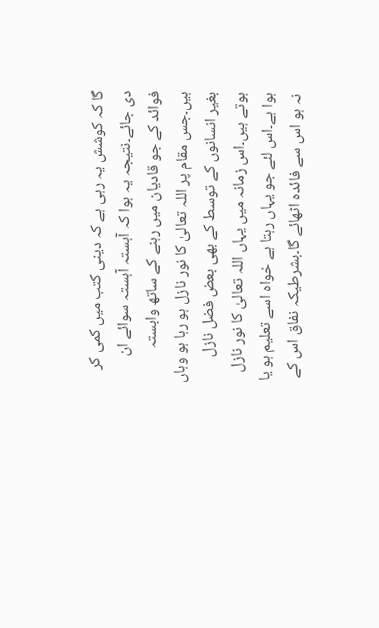گا کہ کوشش یہ رہی ہے کہ دینی کتب میں کمی کر دی جائے۔نتیجہ یہ ہوا کہ آہستہ آہستہ سوائے ان فوائد کے جو قادیان میں رہنے کے ساتھ وابستہ ہیں۔جس مقام پر اللہ تعالیٰ کا نور نازل ہو رہا ہو وہاں بغیر انسانوں کے توسط کے بھی بعض فضل نازل ہوتے ہیں۔اس زمانہ میں یہاں اللہ تعالیٰ کا نور نازل ہوا ہے۔اس لئے جو یہاں رہتا ہے خواہ اسے تعلیم ہو یا نہ ہو اس سے فائدہ اٹھائے گا۔بشرطیکہ نفاق اس کے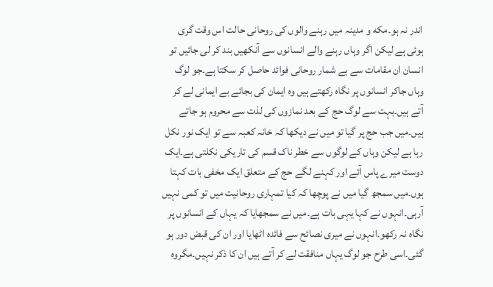اندر نہ ہو۔مکه و مدینہ میں رہنے والوں کی روحانی حالت اس وقت گری ہوئی ہے لیکن اگر وہاں رہنے والے انسانوں سے آنکھیں بند کر لی جائیں تو انسان ان مقامات سے بے شمار روحانی فوائد حاصل کر سکتا ہے۔جو لوگ وہاں جاکر انسانوں پر نگاہ رکھتے ہیں وہ ایمان کی بجائے بے ایمانی لے کر آتے ہیں۔بہت سے لوگ حج کے بعد نمازوں کی لذت سے محروم ہو جاتے ہیں۔میں جب حج پر گیا تو میں نے دیکھا کہ خانہ کعبہ سے تو ایک نور نکل رہا ہے لیکن وہاں کے لوگوں سے خطر ناک قسم کی تاریکی نکلتی ہے۔ایک دوست میرے پاس آئے اور کہنے لگے حج کے متعلق ایک مخفی بات کہتا ہوں۔میں سمجھ گیا میں نے پوچھا کہ کیا تمہاری روحانیت میں تو کمی نہیں آرہی۔انہوں نے کہا یہی بات ہے۔میں نے سمجھایا کہ یہاں کے انسانوں پر نگاہ نہ رکھو۔انہوں نے میری نصائح سے فائدہ اٹھایا اور ان کی قبض دور ہو گئی۔اسی طرح جو لوگ یہاں منافقت لے کر آتے ہیں ان کا ذکر نہیں۔مگروہ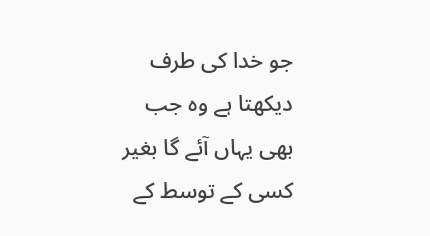جو خدا کی طرف دیکھتا ہے وہ جب بھی یہاں آئے گا بغیر کسی کے توسط کے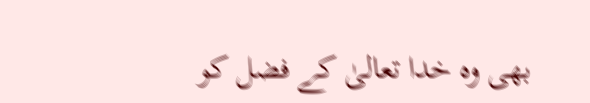بھی وہ خدا تعالیٰ کے فضل کو